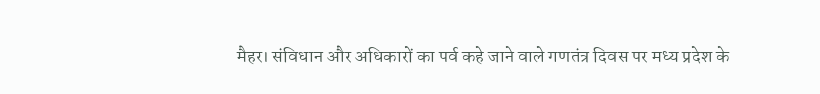मैहर। संविधान और अधिकारों का पर्व कहे जाने वाले गणतंत्र दिवस पर मध्य प्रदेश के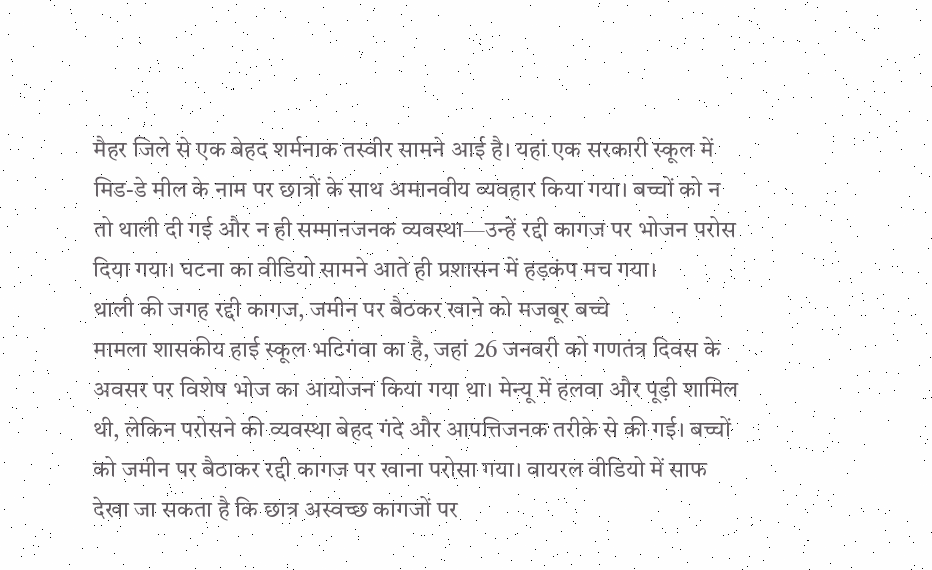मैहर जिले से एक बेहद शर्मनाक तस्वीर सामने आई है। यहां एक सरकारी स्कूल में मिड-डे मील के नाम पर छात्रों के साथ अमानवीय व्यवहार किया गया। बच्चों को न तो थाली दी गई और न ही सम्मानजनक व्यवस्था—उन्हें रद्दी कागज पर भोजन परोस दिया गया। घटना का वीडियो सामने आते ही प्रशासन में हड़कंप मच गया।
थाली की जगह रद्दी कागज, जमीन पर बैठकर खाने को मजबूर बच्चे
मामला शासकीय हाई स्कूल भटिगंवा का है, जहां 26 जनवरी को गणतंत्र दिवस के अवसर पर विशेष भोज का आयोजन किया गया था। मेन्यू में हलवा और पूड़ी शामिल थी, लेकिन परोसने की व्यवस्था बेहद गंदे और आपत्तिजनक तरीके से की गई। बच्चों को जमीन पर बैठाकर रद्दी कागज पर खाना परोसा गया। वायरल वीडियो में साफ देखा जा सकता है कि छात्र अस्वच्छ कागजों पर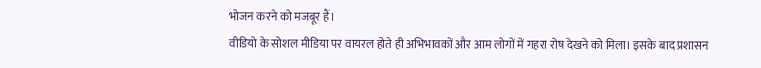भोजन करने को मजबूर हैं।
वीडियो के सोशल मीडिया पर वायरल होते ही अभिभावकों और आम लोगों में गहरा रोष देखने को मिला। इसके बाद प्रशासन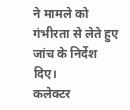ने मामले को गंभीरता से लेते हुए जांच के निर्देश दिए।
कलेक्टर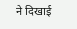ने दिखाई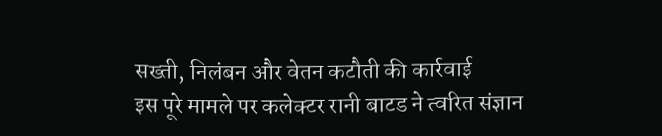सख्ती, निलंबन और वेतन कटौती की कार्रवाई
इस पूरे मामले पर कलेक्टर रानी बाटड ने त्वरित संज्ञान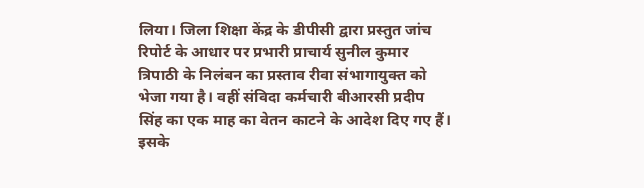लिया। जिला शिक्षा केंद्र के डीपीसी द्वारा प्रस्तुत जांच रिपोर्ट के आधार पर प्रभारी प्राचार्य सुनील कुमार त्रिपाठी के निलंबन का प्रस्ताव रीवा संभागायुक्त को भेजा गया है। वहीं संविदा कर्मचारी बीआरसी प्रदीप सिंह का एक माह का वेतन काटने के आदेश दिए गए हैं।
इसके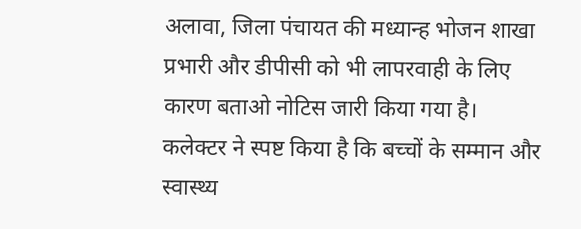अलावा, जिला पंचायत की मध्यान्ह भोजन शाखा प्रभारी और डीपीसी को भी लापरवाही के लिए कारण बताओ नोटिस जारी किया गया है। कलेक्टर ने स्पष्ट किया है कि बच्चों के सम्मान और स्वास्थ्य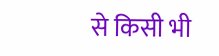से किसी भी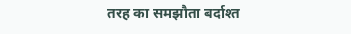तरह का समझौता बर्दाश्त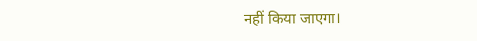नहीं किया जाएगा।